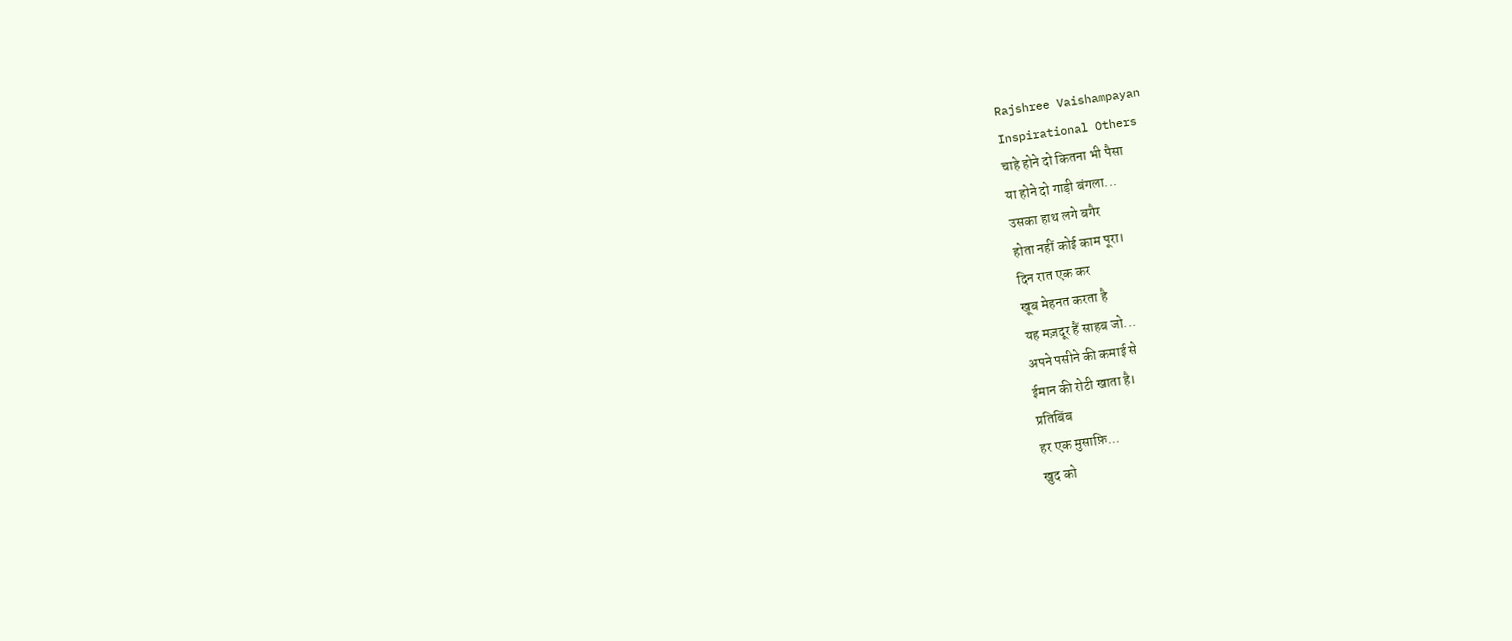Rajshree Vaishampayan
Inspirational Others
चाहे होने दो कितना भी पैसा
या होने दो गाड़ी बंगला...
उसका हाथ लगे बगैर
होता नहीं कोई काम पूरा।
दिन रात एक कर
खूब मेहनत करता है
यह मज़दूर हैं साहब जो...
अपने पसीने की कमाई से
ईमान की रोटी खाता है।
प्रतिबिंब
हर एक मुसाफ़ि...
खुद को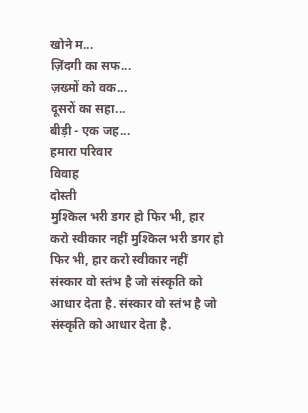खोने म...
ज़िंदगी का सफ...
ज़ख्मों को वक...
दूसरों का सहा...
बीड़ी - एक जह...
हमारा परिवार
विवाह
दोस्ती
मुश्किल भरी डगर हो फिर भी, हार करो स्वीकार नहीं मुश्किल भरी डगर हो फिर भी, हार करो स्वीकार नहीं
संस्कार वो स्तंभ है जो संस्कृति को आधार देता है. संस्कार वो स्तंभ है जो संस्कृति को आधार देता है.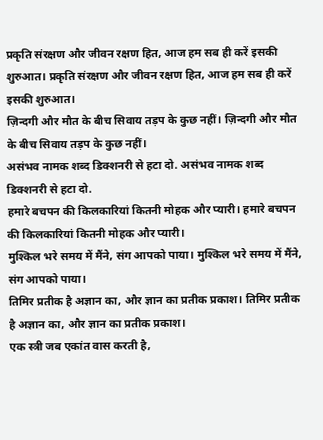प्रकृति संरक्षण और जीवन रक्षण हित, आज हम सब ही करें इसकी शुरुआत। प्रकृति संरक्षण और जीवन रक्षण हित, आज हम सब ही करें इसकी शुरुआत।
ज़िन्दगी और मौत के बीच सिवाय तड़प के कुछ नहीं। ज़िन्दगी और मौत के बीच सिवाय तड़प के कुछ नहीं।
असंभव नामक शब्द डिक्शनरी से हटा दो. असंभव नामक शब्द डिक्शनरी से हटा दो.
हमारे बचपन की किलकारियां कितनी मोहक और प्यारी। हमारे बचपन की किलकारियां कितनी मोहक और प्यारी।
मुश्किल भरे समय में मैंने, संग आपको पाया। मुश्किल भरे समय में मैंने, संग आपको पाया।
तिमिर प्रतीक है अज्ञान का, और ज्ञान का प्रतीक प्रकाश। तिमिर प्रतीक है अज्ञान का, और ज्ञान का प्रतीक प्रकाश।
एक स्त्री जब एकांत वास करती है,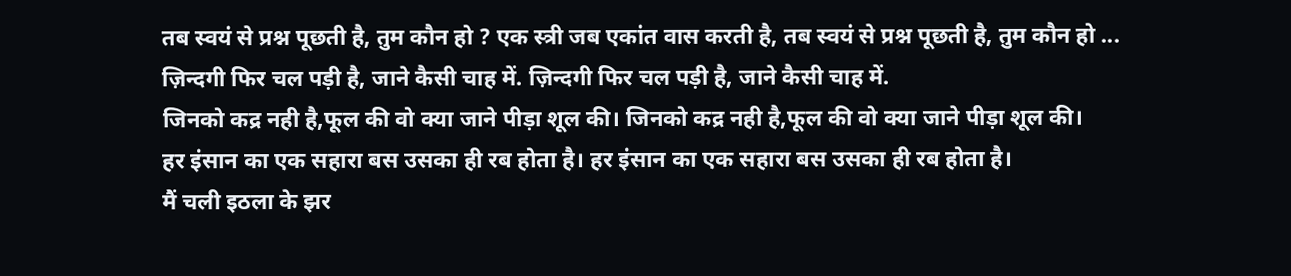तब स्वयं से प्रश्न पूछती है, तुम कौन हो ? एक स्त्री जब एकांत वास करती है, तब स्वयं से प्रश्न पूछती है, तुम कौन हो ...
ज़िन्दगी फिर चल पड़ी है, जाने कैसी चाह में. ज़िन्दगी फिर चल पड़ी है, जाने कैसी चाह में.
जिनको कद्र नही है,फूल की वो क्या जाने पीड़ा शूल की। जिनको कद्र नही है,फूल की वो क्या जाने पीड़ा शूल की।
हर इंसान का एक सहारा बस उसका ही रब होता है। हर इंसान का एक सहारा बस उसका ही रब होता है।
मैं चली इठला के झर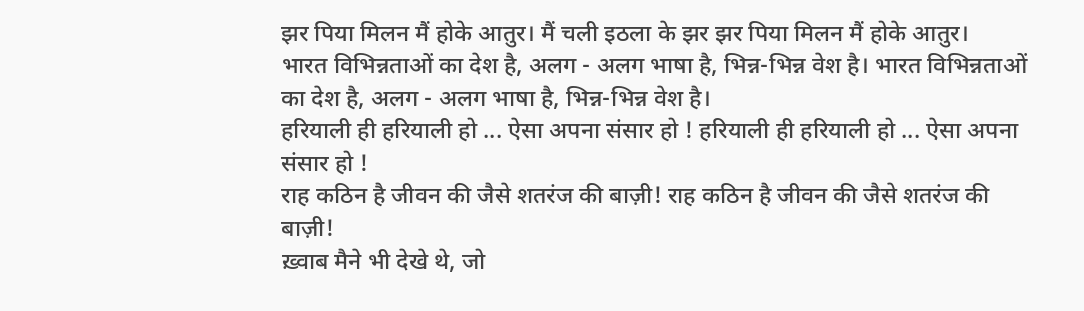झर पिया मिलन मैं होके आतुर। मैं चली इठला के झर झर पिया मिलन मैं होके आतुर।
भारत विभिन्नताओं का देश है, अलग - अलग भाषा है, भिन्न-भिन्न वेश है। भारत विभिन्नताओं का देश है, अलग - अलग भाषा है, भिन्न-भिन्न वेश है।
हरियाली ही हरियाली हो ... ऐसा अपना संसार हो ! हरियाली ही हरियाली हो ... ऐसा अपना संसार हो !
राह कठिन है जीवन की जैसे शतरंज की बाज़ी! राह कठिन है जीवन की जैसे शतरंज की बाज़ी!
ख़्वाब मैने भी देखे थे, जो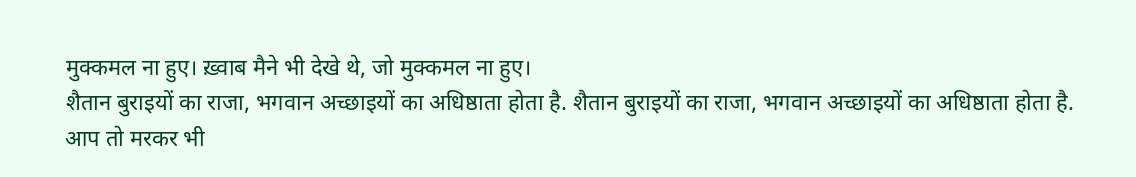मुक्कमल ना हुए। ख़्वाब मैने भी देखे थे, जो मुक्कमल ना हुए।
शैतान बुराइयों का राजा, भगवान अच्छाइयों का अधिष्ठाता होता है. शैतान बुराइयों का राजा, भगवान अच्छाइयों का अधिष्ठाता होता है.
आप तो मरकर भी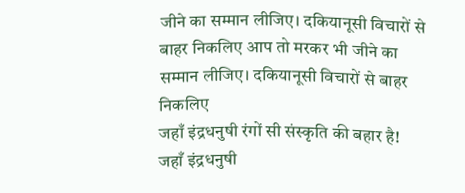जीने का सम्मान लीजिए। दकियानूसी विचारों से बाहर निकलिए आप तो मरकर भी जीने का सम्मान लीजिए। दकियानूसी विचारों से बाहर निकलिए
जहाँ इंद्रधनुषी रंगों सी संस्कृति की बहार है! जहाँ इंद्रधनुषी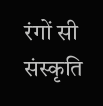रंगों सी संस्कृति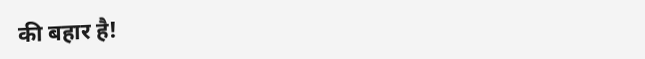की बहार है!